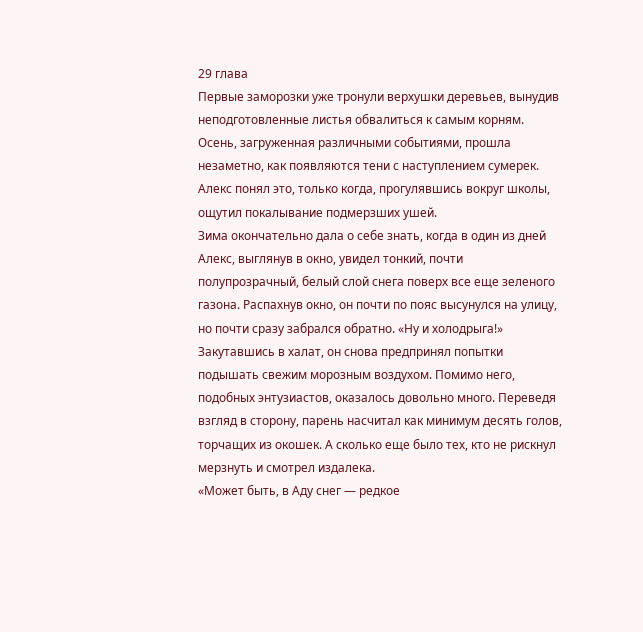29 глава
Первые заморозки уже тронули верхушки деревьев, вынудив неподготовленные листья обвалиться к самым корням. Осень, загруженная различными событиями, прошла незаметно, как появляются тени с наступлением сумерек. Алекс понял это, только когда, прогулявшись вокруг школы, ощутил покалывание подмерзших ушей.
Зима окончательно дала о себе знать, когда в один из дней Алекс, выглянув в окно, увидел тонкий, почти полупрозрачный, белый слой снега поверх все еще зеленого газона. Распахнув окно, он почти по пояс высунулся на улицу, но почти сразу забрался обратно. «Ну и холодрыга!»
Закутавшись в халат, он снова предпринял попытки подышать свежим морозным воздухом. Помимо него, подобных энтузиастов, оказалось довольно много. Переведя взгляд в сторону, парень насчитал как минимум десять голов, торчащих из окошек. А сколько еще было тех, кто не рискнул мерзнуть и смотрел издалека.
«Может быть, в Аду снег — редкое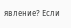явление? Если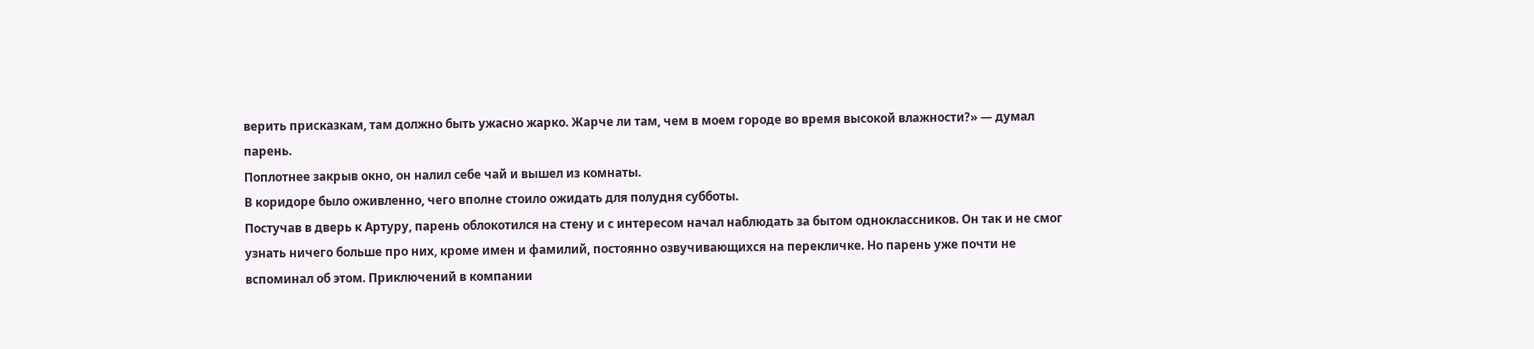верить присказкам, там должно быть ужасно жарко. Жарче ли там, чем в моем городе во время высокой влажности?» — думал парень.
Поплотнее закрыв окно, он налил себе чай и вышел из комнаты.
В коридоре было оживленно, чего вполне стоило ожидать для полудня субботы.
Постучав в дверь к Артуру, парень облокотился на стену и с интересом начал наблюдать за бытом одноклассников. Он так и не смог узнать ничего больше про них, кроме имен и фамилий, постоянно озвучивающихся на перекличке. Но парень уже почти не вспоминал об этом. Приключений в компании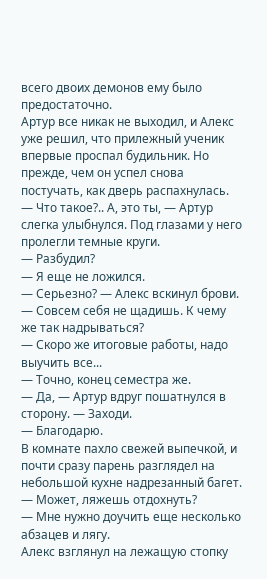всего двоих демонов ему было предостаточно.
Артур все никак не выходил, и Алекс уже решил, что прилежный ученик впервые проспал будильник. Но прежде, чем он успел снова постучать, как дверь распахнулась.
— Что такое?.. А, это ты, — Артур слегка улыбнулся. Под глазами у него пролегли темные круги.
— Разбудил?
— Я еще не ложился.
— Серьезно? — Алекс вскинул брови. — Совсем себя не щадишь. К чему же так надрываться?
— Скоро же итоговые работы, надо выучить все...
— Точно, конец семестра же.
— Да, — Артур вдруг пошатнулся в сторону. — Заходи.
— Благодарю.
В комнате пахло свежей выпечкой, и почти сразу парень разглядел на небольшой кухне надрезанный багет.
— Может, ляжешь отдохнуть?
— Мне нужно доучить еще несколько абзацев и лягу.
Алекс взглянул на лежащую стопку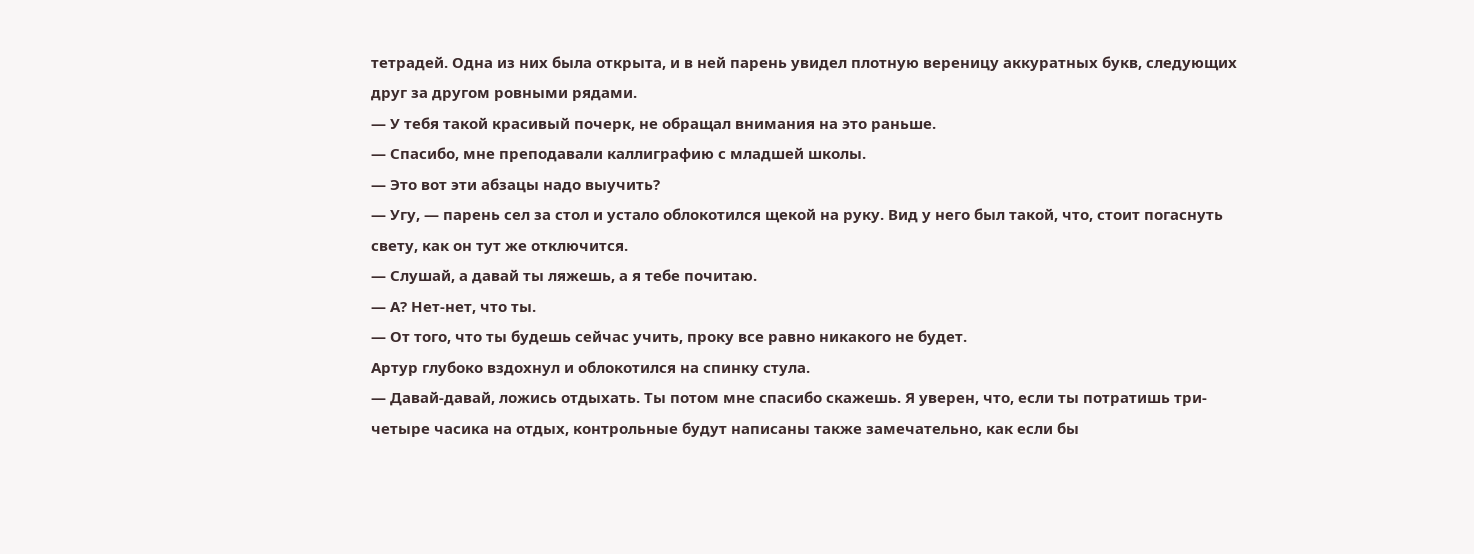тетрадей. Одна из них была открыта, и в ней парень увидел плотную вереницу аккуратных букв, следующих друг за другом ровными рядами.
— У тебя такой красивый почерк, не обращал внимания на это раньше.
— Спасибо, мне преподавали каллиграфию с младшей школы.
— Это вот эти абзацы надо выучить?
— Угу, — парень сел за стол и устало облокотился щекой на руку. Вид у него был такой, что, стоит погаснуть свету, как он тут же отключится.
— Слушай, а давай ты ляжешь, а я тебе почитаю.
— А? Нет-нет, что ты.
— От того, что ты будешь сейчас учить, проку все равно никакого не будет.
Артур глубоко вздохнул и облокотился на спинку стула.
— Давай-давай, ложись отдыхать. Ты потом мне спасибо скажешь. Я уверен, что, если ты потратишь три-четыре часика на отдых, контрольные будут написаны также замечательно, как если бы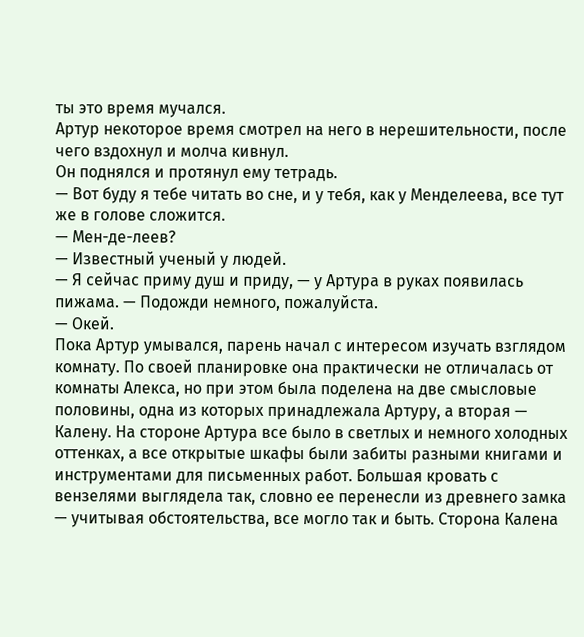ты это время мучался.
Артур некоторое время смотрел на него в нерешительности, после чего вздохнул и молча кивнул.
Он поднялся и протянул ему тетрадь.
— Вот буду я тебе читать во сне, и у тебя, как у Менделеева, все тут же в голове сложится.
— Мен-де-леев?
— Известный ученый у людей.
— Я сейчас приму душ и приду, — у Артура в руках появилась пижама. — Подожди немного, пожалуйста.
— Окей.
Пока Артур умывался, парень начал с интересом изучать взглядом комнату. По своей планировке она практически не отличалась от комнаты Алекса, но при этом была поделена на две смысловые половины, одна из которых принадлежала Артуру, а вторая — Калену. На стороне Артура все было в светлых и немного холодных оттенках, а все открытые шкафы были забиты разными книгами и инструментами для письменных работ. Большая кровать с вензелями выглядела так, словно ее перенесли из древнего замка — учитывая обстоятельства, все могло так и быть. Сторона Калена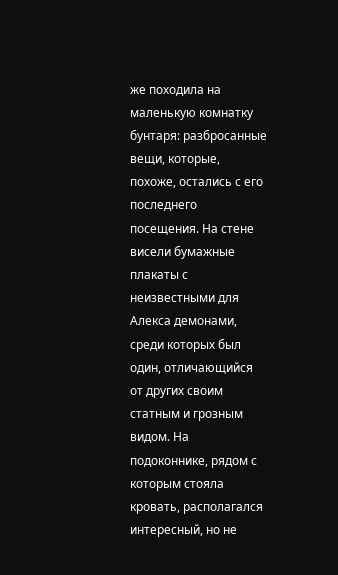же походила на маленькую комнатку бунтаря: разбросанные вещи, которые, похоже, остались с его последнего посещения. На стене висели бумажные плакаты с неизвестными для Алекса демонами, среди которых был один, отличающийся от других своим статным и грозным видом. На подоконнике, рядом с которым стояла кровать, располагался интересный, но не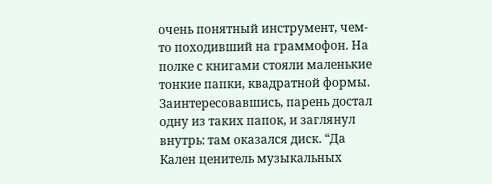очень понятный инструмент, чем-то походивший на граммофон. На полке с книгами стояли маленькие тонкие папки, квадратной формы. Заинтересовавшись, парень достал одну из таких папок, и заглянул внутрь: там оказался диск. “Да Кален ценитель музыкальных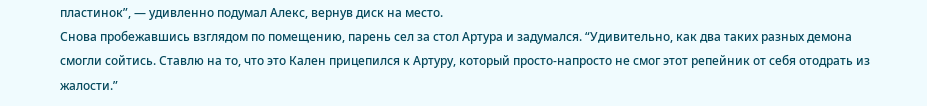пластинок”, — удивленно подумал Алекс, вернув диск на место.
Снова пробежавшись взглядом по помещению, парень сел за стол Артура и задумался. “Удивительно, как два таких разных демона смогли сойтись. Ставлю на то, что это Кален прицепился к Артуру, который просто-напросто не смог этот репейник от себя отодрать из жалости.”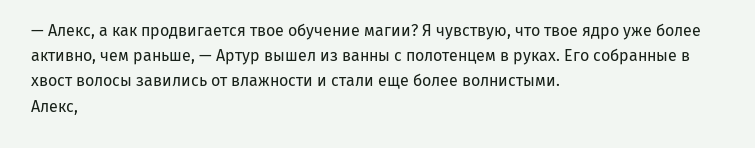— Алекс, а как продвигается твое обучение магии? Я чувствую, что твое ядро уже более активно, чем раньше, — Артур вышел из ванны с полотенцем в руках. Его собранные в хвост волосы завились от влажности и стали еще более волнистыми.
Алекс,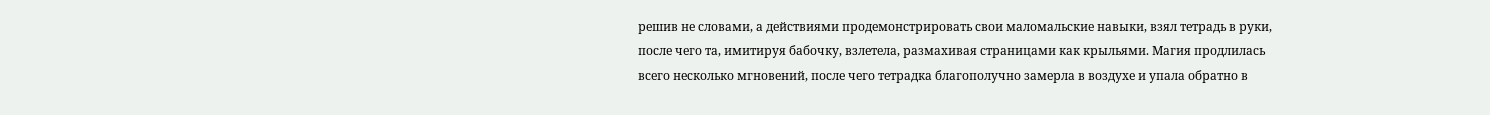решив не словами, а действиями продемонстрировать свои маломальские навыки, взял тетрадь в руки, после чего та, имитируя бабочку, взлетела, размахивая страницами как крыльями. Магия продлилась всего несколько мгновений, после чего тетрадка благополучно замерла в воздухе и упала обратно в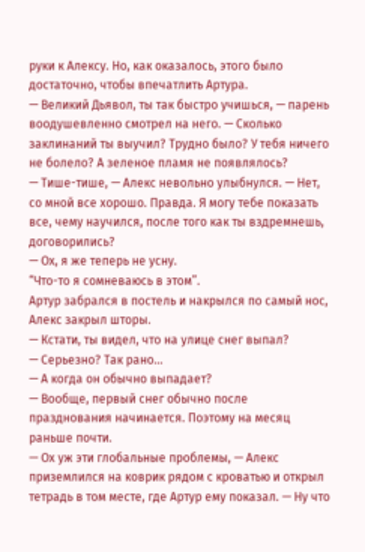руки к Алексу. Но, как оказалось, этого было достаточно, чтобы впечатлить Артура.
— Великий Дьявол, ты так быстро учишься, — парень воодушевленно смотрел на него. — Сколько заклинаний ты выучил? Трудно было? У тебя ничего не болело? А зеленое пламя не появлялось?
— Тише-тише, — Алекс невольно улыбнулся. — Нет, со мной все хорошо. Правда. Я могу тебе показать все, чему научился, после того как ты вздремнешь, договорились?
— Ох, я же теперь не усну.
“Что-то я сомневаюсь в этом”.
Артур забрался в постель и накрылся по самый нос, Алекс закрыл шторы.
— Кстати, ты видел, что на улице снег выпал?
— Серьезно? Так рано...
— А когда он обычно выпадает?
— Вообще, первый снег обычно после празднования начинается. Поэтому на месяц раньше почти.
— Ох уж эти глобальные проблемы, — Алекс приземлился на коврик рядом с кроватью и открыл тетрадь в том месте, где Артур ему показал. — Ну что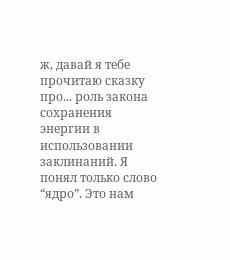ж, давай я тебе прочитаю сказку про... роль закона сохранения энергии в использовании заклинаний. Я понял только слово “ядро”. Это нам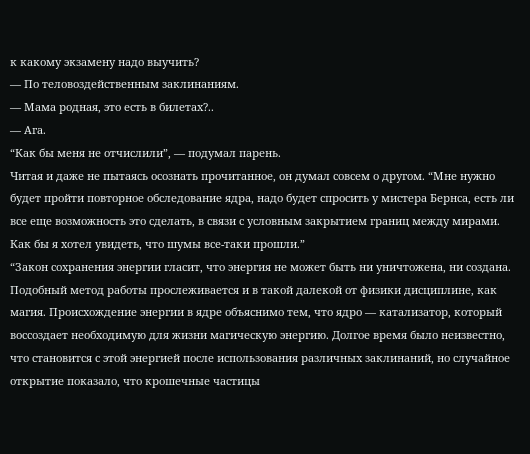к какому экзамену надо выучить?
— По теловоздейственным заклинаниям.
— Мама родная, это есть в билетах?..
— Ага.
“Как бы меня не отчислили”, — подумал парень.
Читая и даже не пытаясь осознать прочитанное, он думал совсем о другом. “Мне нужно будет пройти повторное обследование ядра, надо будет спросить у мистера Бернса, есть ли все еще возможность это сделать, в связи с условным закрытием границ между мирами. Как бы я хотел увидеть, что шумы все-таки прошли.”
“Закон сохранения энергии гласит, что энергия не может быть ни уничтожена, ни создана. Подобный метод работы прослеживается и в такой далекой от физики дисциплине, как магия. Происхождение энергии в ядре объяснимо тем, что ядро — катализатор, который воссоздает необходимую для жизни магическую энергию. Долгое время было неизвестно, что становится с этой энергией после использования различных заклинаний, но случайное открытие показало, что крошечные частицы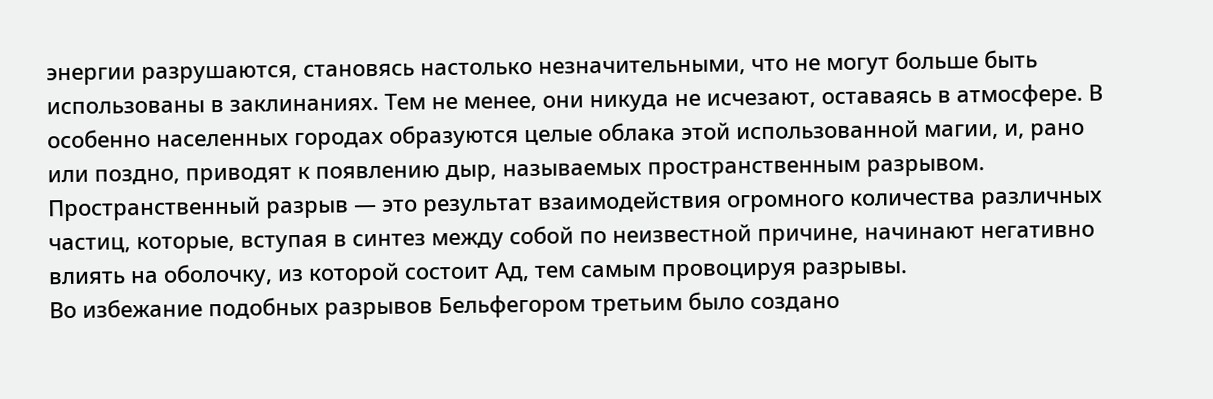энергии разрушаются, становясь настолько незначительными, что не могут больше быть использованы в заклинаниях. Тем не менее, они никуда не исчезают, оставаясь в атмосфере. В особенно населенных городах образуются целые облака этой использованной магии, и, рано или поздно, приводят к появлению дыр, называемых пространственным разрывом.
Пространственный разрыв — это результат взаимодействия огромного количества различных частиц, которые, вступая в синтез между собой по неизвестной причине, начинают негативно влиять на оболочку, из которой состоит Ад, тем самым провоцируя разрывы.
Во избежание подобных разрывов Бельфегором третьим было создано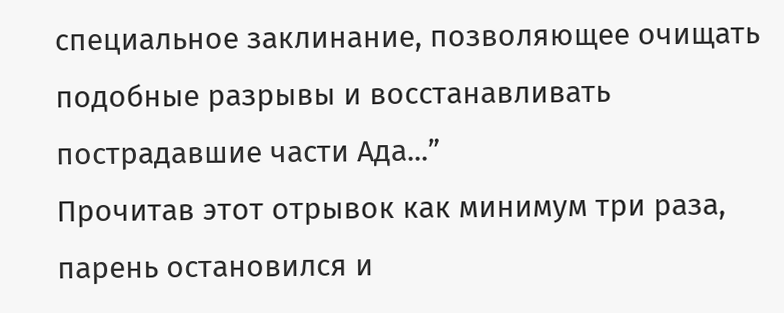специальное заклинание, позволяющее очищать подобные разрывы и восстанавливать пострадавшие части Ада...”
Прочитав этот отрывок как минимум три раза, парень остановился и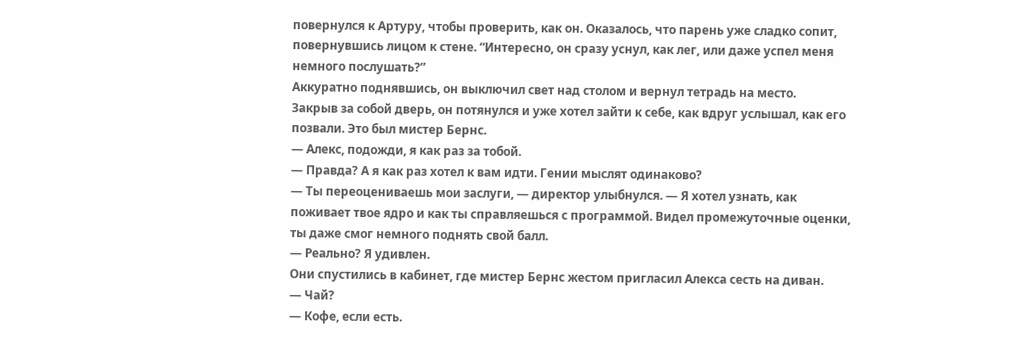повернулся к Артуру, чтобы проверить, как он. Оказалось, что парень уже сладко сопит, повернувшись лицом к стене. “Интересно, он сразу уснул, как лег, или даже успел меня немного послушать?”
Аккуратно поднявшись, он выключил свет над столом и вернул тетрадь на место.
Закрыв за собой дверь, он потянулся и уже хотел зайти к себе, как вдруг услышал, как его позвали. Это был мистер Бернс.
— Алекс, подожди, я как раз за тобой.
— Правда? А я как раз хотел к вам идти. Гении мыслят одинаково?
— Ты переоцениваешь мои заслуги, — директор улыбнулся. — Я хотел узнать, как поживает твое ядро и как ты справляешься с программой. Видел промежуточные оценки, ты даже смог немного поднять свой балл.
— Реально? Я удивлен.
Они спустились в кабинет, где мистер Бернс жестом пригласил Алекса сесть на диван.
— Чай?
— Кофе, если есть.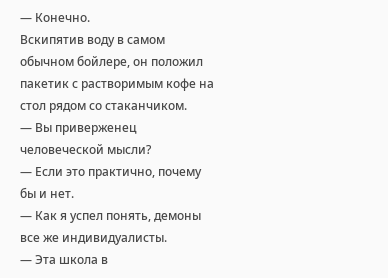— Конечно.
Вскипятив воду в самом обычном бойлере, он положил пакетик с растворимым кофе на стол рядом со стаканчиком.
— Вы приверженец человеческой мысли?
— Если это практично, почему бы и нет.
— Как я успел понять, демоны все же индивидуалисты.
— Эта школа в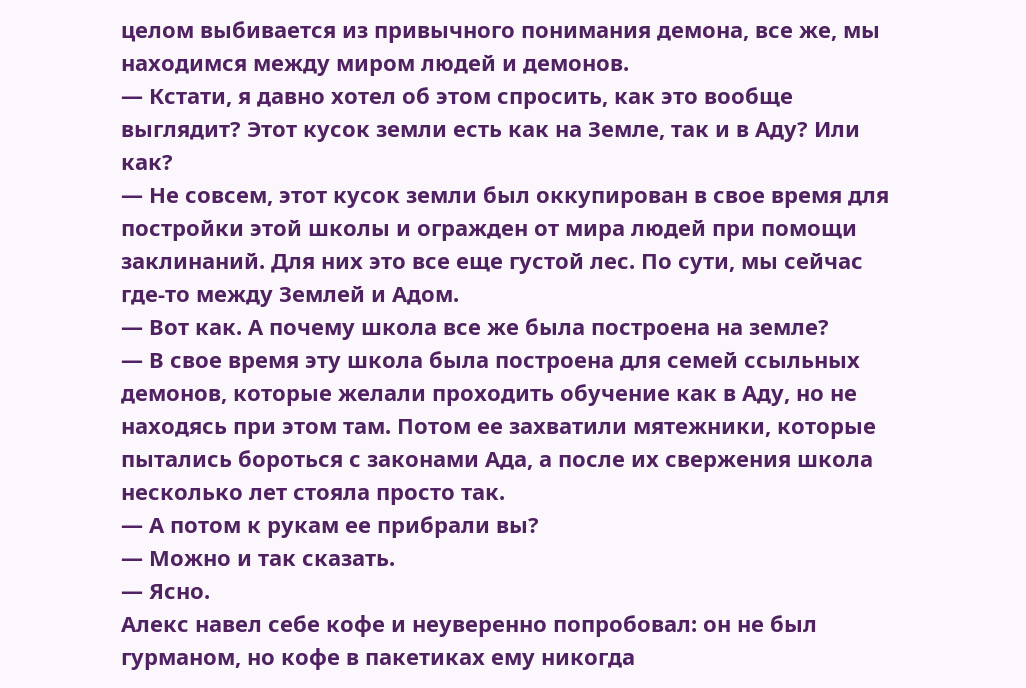целом выбивается из привычного понимания демона, все же, мы находимся между миром людей и демонов.
— Кстати, я давно хотел об этом спросить, как это вообще выглядит? Этот кусок земли есть как на Земле, так и в Аду? Или как?
— Не совсем, этот кусок земли был оккупирован в свое время для постройки этой школы и огражден от мира людей при помощи заклинаний. Для них это все еще густой лес. По сути, мы сейчас где-то между Землей и Адом.
— Вот как. А почему школа все же была построена на земле?
— В свое время эту школа была построена для семей ссыльных демонов, которые желали проходить обучение как в Аду, но не находясь при этом там. Потом ее захватили мятежники, которые пытались бороться с законами Ада, а после их свержения школа несколько лет стояла просто так.
— А потом к рукам ее прибрали вы?
— Можно и так сказать.
— Ясно.
Алекс навел себе кофе и неуверенно попробовал: он не был гурманом, но кофе в пакетиках ему никогда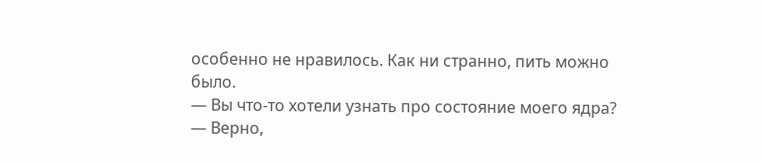особенно не нравилось. Как ни странно, пить можно было.
— Вы что-то хотели узнать про состояние моего ядра?
— Верно,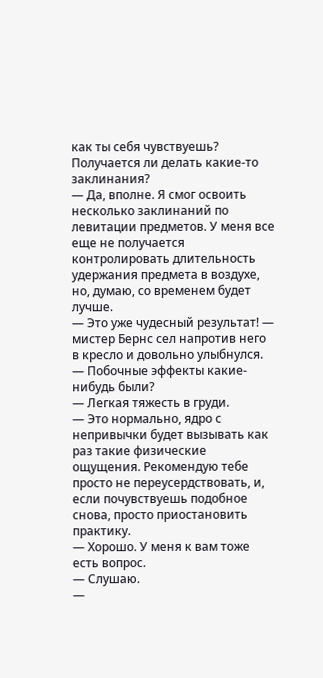как ты себя чувствуешь? Получается ли делать какие-то заклинания?
— Да, вполне. Я смог освоить несколько заклинаний по левитации предметов. У меня все еще не получается контролировать длительность удержания предмета в воздухе, но, думаю, со временем будет лучше.
— Это уже чудесный результат! — мистер Бернс сел напротив него в кресло и довольно улыбнулся. — Побочные эффекты какие-нибудь были?
— Легкая тяжесть в груди.
— Это нормально, ядро с непривычки будет вызывать как раз такие физические ощущения. Рекомендую тебе просто не переусердствовать, и, если почувствуешь подобное снова, просто приостановить практику.
— Хорошо. У меня к вам тоже есть вопрос.
— Слушаю.
—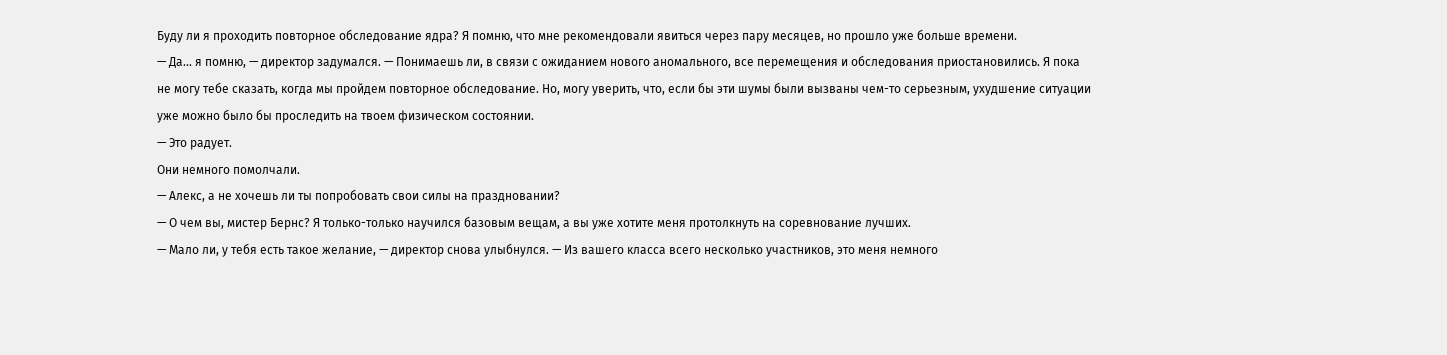Буду ли я проходить повторное обследование ядра? Я помню, что мне рекомендовали явиться через пару месяцев, но прошло уже больше времени.
— Да... я помню, — директор задумался. — Понимаешь ли, в связи с ожиданием нового аномального, все перемещения и обследования приостановились. Я пока не могу тебе сказать, когда мы пройдем повторное обследование. Но, могу уверить, что, если бы эти шумы были вызваны чем-то серьезным, ухудшение ситуации уже можно было бы проследить на твоем физическом состоянии.
— Это радует.
Они немного помолчали.
— Алекс, а не хочешь ли ты попробовать свои силы на праздновании?
— О чем вы, мистер Бернс? Я только-только научился базовым вещам, а вы уже хотите меня протолкнуть на соревнование лучших.
— Мало ли, у тебя есть такое желание, — директор снова улыбнулся. — Из вашего класса всего несколько участников, это меня немного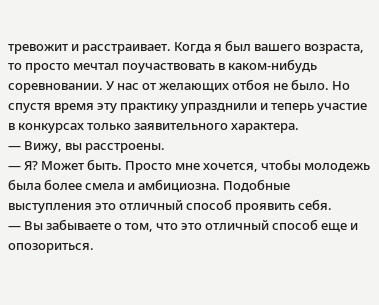тревожит и расстраивает. Когда я был вашего возраста, то просто мечтал поучаствовать в каком-нибудь соревновании. У нас от желающих отбоя не было. Но спустя время эту практику упразднили и теперь участие в конкурсах только заявительного характера.
— Вижу, вы расстроены.
— Я? Может быть. Просто мне хочется, чтобы молодежь была более смела и амбициозна. Подобные выступления это отличный способ проявить себя.
— Вы забываете о том, что это отличный способ еще и опозориться.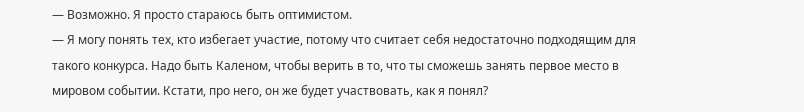— Возможно. Я просто стараюсь быть оптимистом.
— Я могу понять тех, кто избегает участие, потому что считает себя недостаточно подходящим для такого конкурса. Надо быть Каленом, чтобы верить в то, что ты сможешь занять первое место в мировом событии. Кстати, про него, он же будет участвовать, как я понял?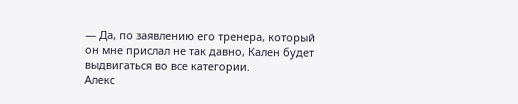— Да, по заявлению его тренера, который он мне прислал не так давно, Кален будет выдвигаться во все категории.
Алекс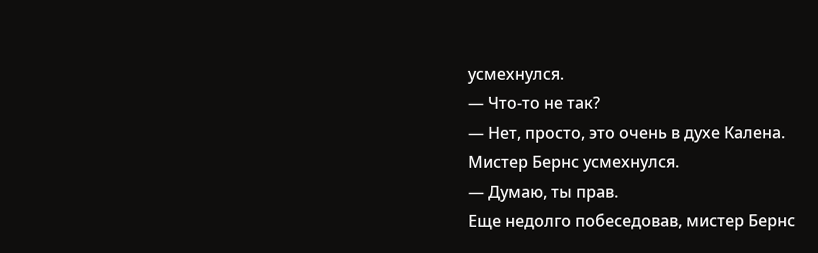усмехнулся.
— Что-то не так?
— Нет, просто, это очень в духе Калена.
Мистер Бернс усмехнулся.
— Думаю, ты прав.
Еще недолго побеседовав, мистер Бернс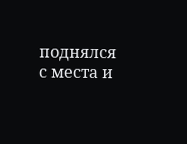поднялся с места и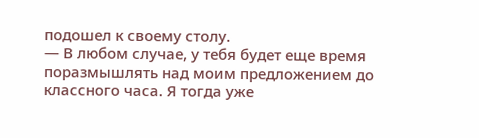подошел к своему столу.
— В любом случае, у тебя будет еще время поразмышлять над моим предложением до классного часа. Я тогда уже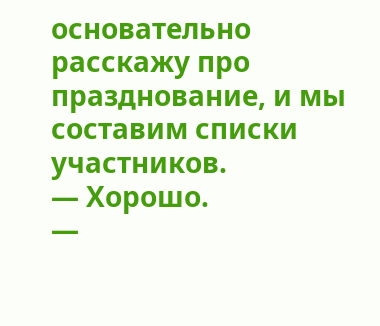основательно расскажу про празднование, и мы составим списки участников.
— Хорошо.
—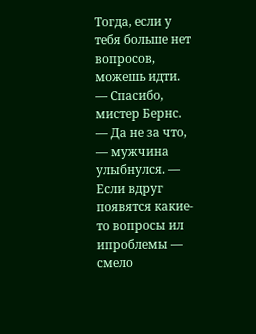Тогда, если у тебя больше нет вопросов, можешь идти.
— Спасибо, мистер Бернс.
— Да не за что, — мужчина улыбнулся. — Если вдруг появятся какие-то вопросы ил ипроблемы — смело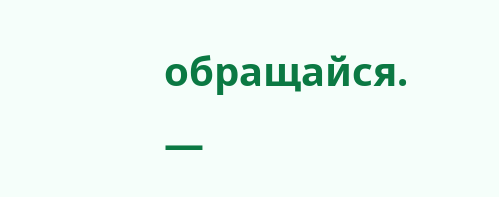обращайся.
—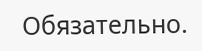Обязательно.